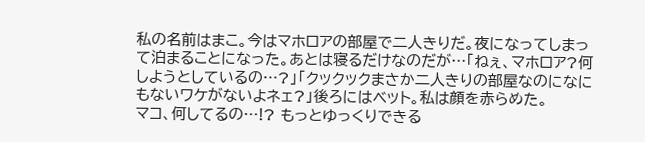私の名前はまこ。今はマホロアの部屋で二人きりだ。夜になってしまって泊まることになった。あとは寝るだけなのだが…「ねぇ、マホロア?何しようとしているの…?」「クックックまさか二人きりの部屋なのになにもないワケがないよネェ?」後ろにはベット。私は顔を赤らめた。
マコ、何してるの…!? もっとゆっくりできる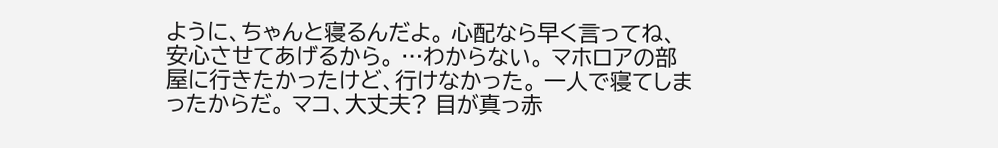ように、ちゃんと寝るんだよ。 心配なら早く言ってね、安心させてあげるから。 …わからない。 マホロアの部屋に行きたかったけど、行けなかった。 一人で寝てしまったからだ。 マコ、大丈夫? 目が真っ赤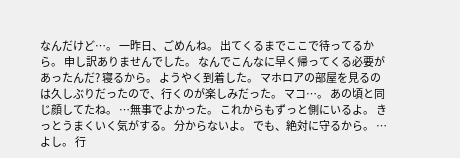なんだけど…。 一昨日、ごめんね。 出てくるまでここで待ってるから。 申し訳ありませんでした。 なんでこんなに早く帰ってくる必要があったんだ? 寝るから。 ようやく到着した。 マホロアの部屋を見るのは久しぶりだったので、行くのが楽しみだった。 マコ…。 あの頃と同じ顔してたね。 …無事でよかった。 これからもずっと側にいるよ。 きっとうまくいく気がする。 分からないよ。 でも、絶対に守るから。 …よし。 行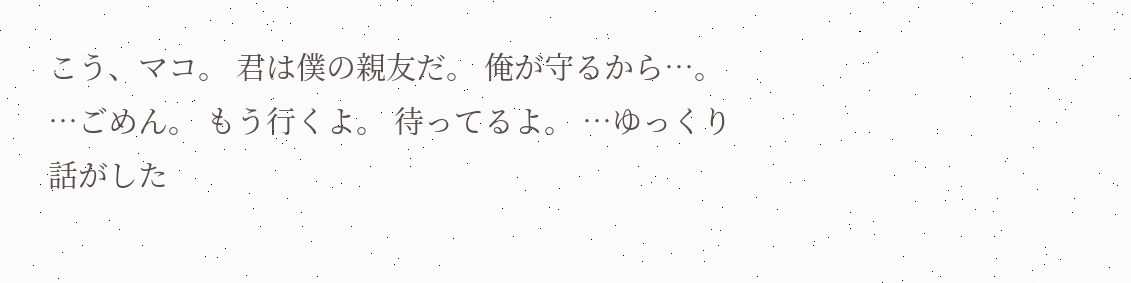こう、マコ。 君は僕の親友だ。 俺が守るから…。 …ごめん。 もう行くよ。 待ってるよ。 …ゆっくり話がした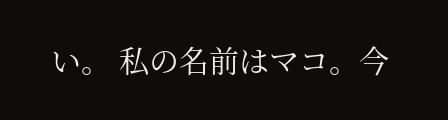い。 私の名前はマコ。今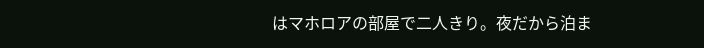はマホロアの部屋で二人きり。夜だから泊ま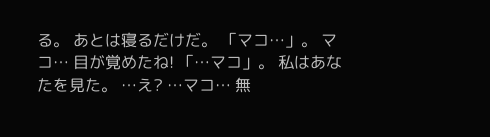る。 あとは寝るだけだ。 「マコ…」。 マコ… 目が覚めたね! 「…マコ」。 私はあなたを見た。 …え? …マコ… 無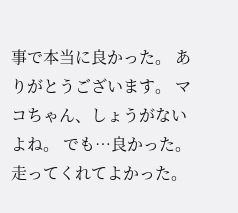事で本当に良かった。 ありがとうございます。 マコちゃん、しょうがないよね。 でも…良かった。 走ってくれてよかった。